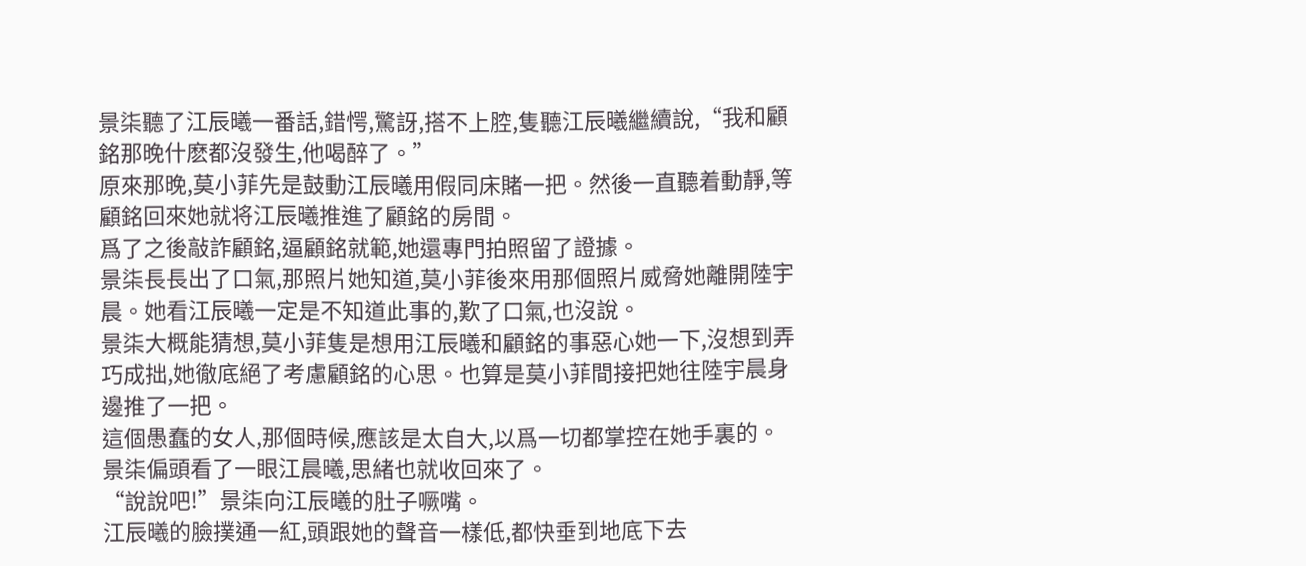景柒聽了江辰曦一番話,錯愕,驚訝,搭不上腔,隻聽江辰曦繼續說,“我和顧銘那晚什麽都沒發生,他喝醉了。”
原來那晚,莫小菲先是鼓動江辰曦用假同床賭一把。然後一直聽着動靜,等顧銘回來她就将江辰曦推進了顧銘的房間。
爲了之後敲詐顧銘,逼顧銘就範,她還專門拍照留了證據。
景柒長長出了口氣,那照片她知道,莫小菲後來用那個照片威脅她離開陸宇晨。她看江辰曦一定是不知道此事的,歎了口氣,也沒說。
景柒大概能猜想,莫小菲隻是想用江辰曦和顧銘的事惡心她一下,沒想到弄巧成拙,她徹底絕了考慮顧銘的心思。也算是莫小菲間接把她往陸宇晨身邊推了一把。
這個愚蠢的女人,那個時候,應該是太自大,以爲一切都掌控在她手裏的。
景柒偏頭看了一眼江晨曦,思緒也就收回來了。
“說說吧!”景柒向江辰曦的肚子噘嘴。
江辰曦的臉撲通一紅,頭跟她的聲音一樣低,都快垂到地底下去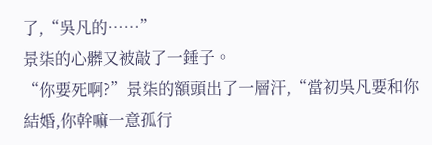了,“吳凡的……”
景柒的心髒又被敲了一錘子。
“你要死啊?”景柒的額頭出了一層汗,“當初吳凡要和你結婚,你幹嘛一意孤行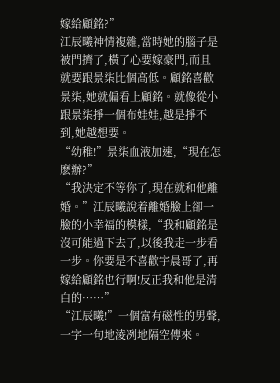嫁給顧銘?”
江辰曦神情複雜,當時她的腦子是被門擠了,橫了心要嫁豪門,而且就要跟景柒比個高低。顧銘喜歡景柒,她就偏看上顧銘。就像從小跟景柒掙一個布娃娃,越是掙不到,她越想要。
“幼稚!”景柒血液加速,“現在怎麽辦?”
“我決定不等你了,現在就和他離婚。”江辰曦說着離婚臉上卻一臉的小幸福的模樣,“我和顧銘是沒可能過下去了,以後我走一步看一步。你要是不喜歡宇晨哥了,再嫁給顧銘也行啊!反正我和他是清白的……”
“江辰曦!”一個富有磁性的男聲,一字一句地淩冽地隔空傳來。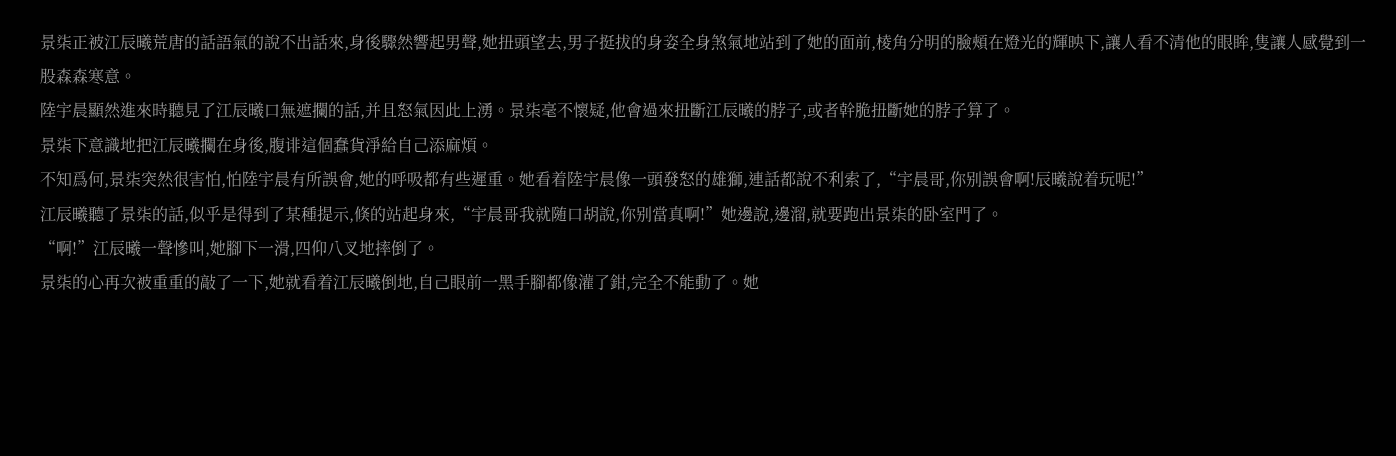景柒正被江辰曦荒唐的話語氣的說不出話來,身後驟然響起男聲,她扭頭望去,男子挺拔的身姿全身煞氣地站到了她的面前,棱角分明的臉頰在燈光的輝映下,讓人看不清他的眼眸,隻讓人感覺到一股森森寒意。
陸宇晨顯然進來時聽見了江辰曦口無遮攔的話,并且怒氣因此上湧。景柒毫不懷疑,他會過來扭斷江辰曦的脖子,或者幹脆扭斷她的脖子算了。
景柒下意識地把江辰曦攔在身後,腹诽這個蠢貨淨給自己添麻煩。
不知爲何,景柒突然很害怕,怕陸宇晨有所誤會,她的呼吸都有些遲重。她看着陸宇晨像一頭發怒的雄獅,連話都說不利索了,“宇晨哥,你别誤會啊!辰曦說着玩呢!”
江辰曦聽了景柒的話,似乎是得到了某種提示,倏的站起身來,“宇晨哥我就随口胡說,你别當真啊!”她邊說,邊溜,就要跑出景柒的卧室門了。
“啊!”江辰曦一聲慘叫,她腳下一滑,四仰八叉地摔倒了。
景柒的心再次被重重的敲了一下,她就看着江辰曦倒地,自己眼前一黑手腳都像灌了鉗,完全不能動了。她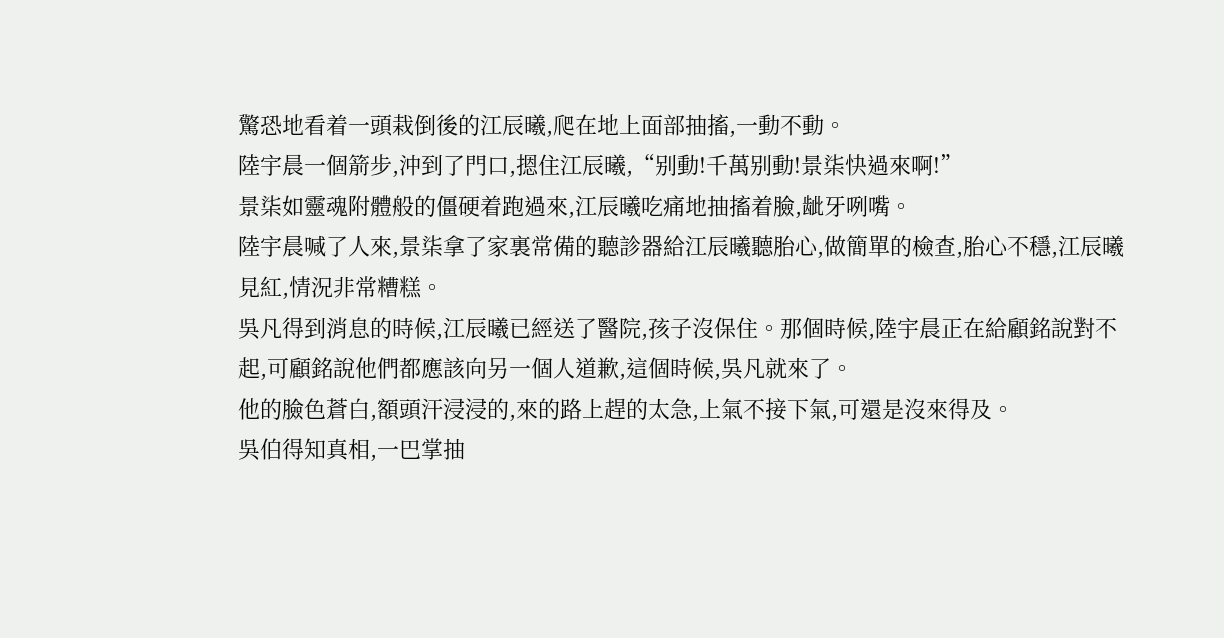驚恐地看着一頭栽倒後的江辰曦,爬在地上面部抽搐,一動不動。
陸宇晨一個箭步,沖到了門口,摁住江辰曦,“别動!千萬别動!景柒快過來啊!”
景柒如靈魂附體般的僵硬着跑過來,江辰曦吃痛地抽搐着臉,龇牙咧嘴。
陸宇晨喊了人來,景柒拿了家裏常備的聽診器給江辰曦聽胎心,做簡單的檢查,胎心不穩,江辰曦見紅,情況非常糟糕。
吳凡得到消息的時候,江辰曦已經送了醫院,孩子沒保住。那個時候,陸宇晨正在給顧銘說對不起,可顧銘說他們都應該向另一個人道歉,這個時候,吳凡就來了。
他的臉色蒼白,額頭汗浸浸的,來的路上趕的太急,上氣不接下氣,可還是沒來得及。
吳伯得知真相,一巴掌抽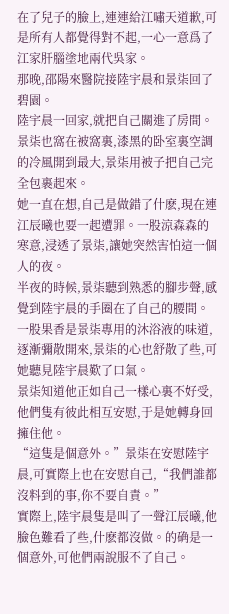在了兒子的臉上,連連給江嘯天道歉,可是所有人都覺得對不起,一心一意爲了江家肝腦塗地兩代吳家。
那晚,邵陽來醫院接陸宇晨和景柒回了碧園。
陸宇晨一回家,就把自己關進了房間。景柒也窩在被窩裏,漆黑的卧室裏空調的冷風開到最大,景柒用被子把自己完全包裹起來。
她一直在想,自己是做錯了什麽,現在連江辰曦也要一起遭罪。一股涼森森的寒意,浸透了景柒,讓她突然害怕這一個人的夜。
半夜的時候,景柒聽到熟悉的腳步聲,感覺到陸宇晨的手圈在了自己的腰間。
一股果香是景柒專用的沐浴液的味道,逐漸彌散開來,景柒的心也舒散了些,可她聽見陸宇晨歎了口氣。
景柒知道他正如自己一樣心裏不好受,他們隻有彼此相互安慰,于是她轉身回擁住他。
“這隻是個意外。”景柒在安慰陸宇晨,可實際上也在安慰自己,“我們誰都沒料到的事,你不要自責。”
實際上,陸宇晨隻是叫了一聲江辰曦,他臉色難看了些,什麽都沒做。的确是一個意外,可他們兩說服不了自己。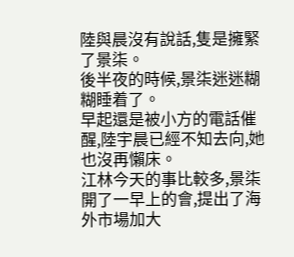陸與晨沒有說話,隻是擁緊了景柒。
後半夜的時候,景柒迷迷糊糊睡着了。
早起還是被小方的電話催醒,陸宇晨已經不知去向,她也沒再懶床。
江林今天的事比較多,景柒開了一早上的會,提出了海外市場加大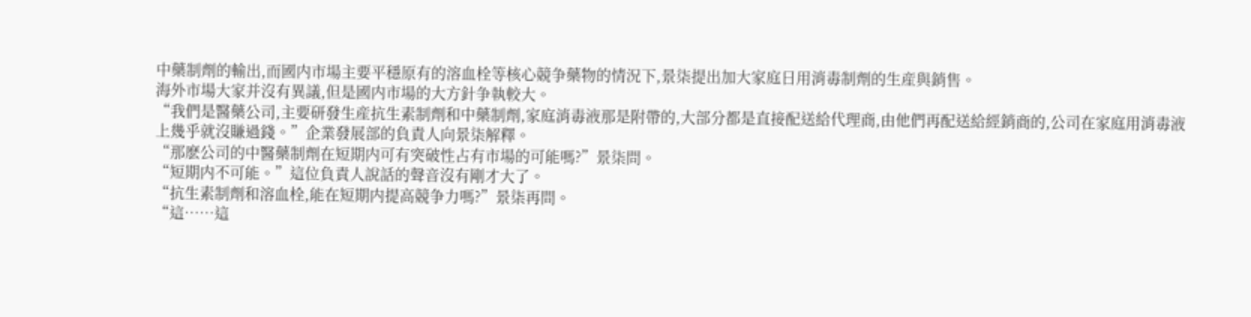中藥制劑的輸出,而國内市場主要平穩原有的溶血栓等核心競争藥物的情況下,景柒提出加大家庭日用消毒制劑的生産與銷售。
海外市場大家并沒有異議,但是國内市場的大方針争執較大。
“我們是醫藥公司,主要研發生産抗生素制劑和中藥制劑,家庭消毒液那是附帶的,大部分都是直接配送給代理商,由他們再配送給經銷商的,公司在家庭用消毒液上幾乎就沒賺過錢。”企業發展部的負責人向景柒解釋。
“那麽公司的中醫藥制劑在短期内可有突破性占有市場的可能嗎?”景柒問。
“短期内不可能。”這位負責人說話的聲音沒有剛才大了。
“抗生素制劑和溶血栓,能在短期内提高競争力嗎?”景柒再問。
“這……這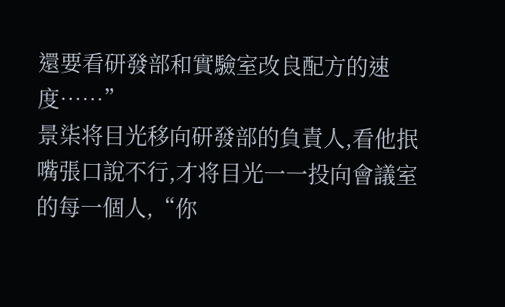還要看研發部和實驗室改良配方的速度……”
景柒将目光移向研發部的負責人,看他抿嘴張口說不行,才将目光一一投向會議室的每一個人,“你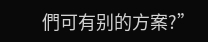們可有别的方案?”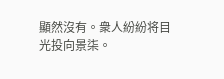顯然沒有。衆人紛紛将目光投向景柒。